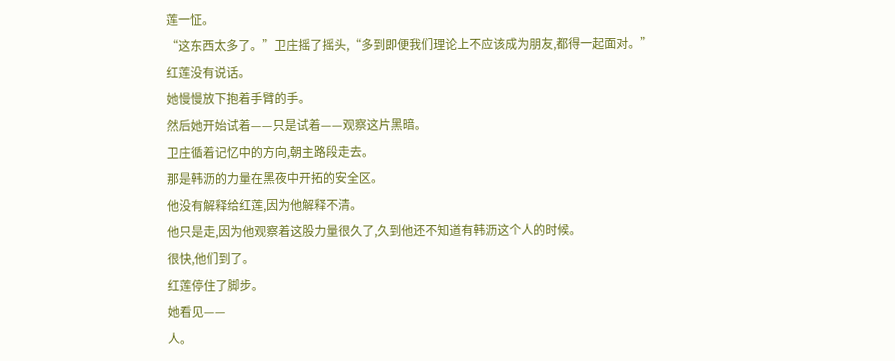莲一怔。
“这东西太多了。”卫庄摇了摇头,“多到即便我们理论上不应该成为朋友,都得一起面对。”
红莲没有说话。
她慢慢放下抱着手臂的手。
然后她开始试着——只是试着——观察这片黑暗。
卫庄循着记忆中的方向,朝主路段走去。
那是韩沥的力量在黑夜中开拓的安全区。
他没有解释给红莲,因为他解释不清。
他只是走,因为他观察着这股力量很久了,久到他还不知道有韩沥这个人的时候。
很快,他们到了。
红莲停住了脚步。
她看见——
人。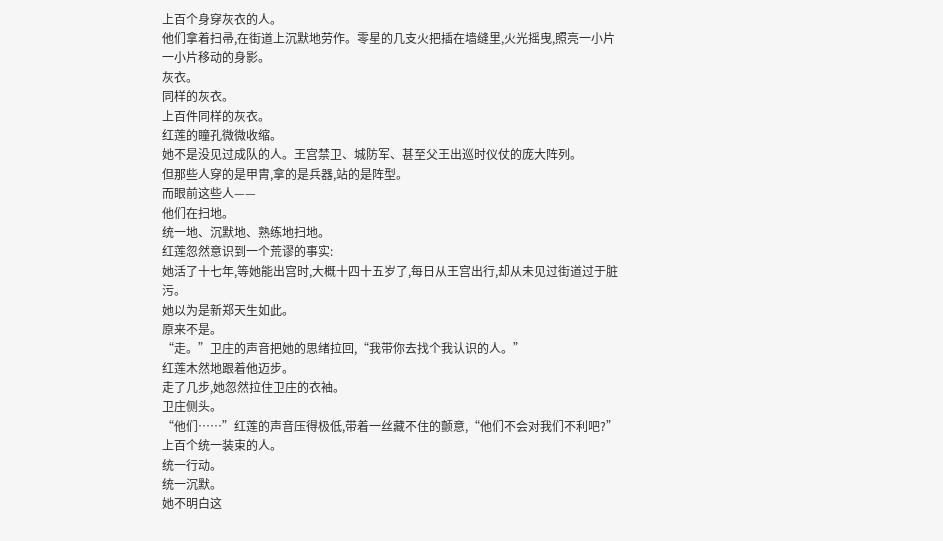上百个身穿灰衣的人。
他们拿着扫帚,在街道上沉默地劳作。零星的几支火把插在墙缝里,火光摇曳,照亮一小片一小片移动的身影。
灰衣。
同样的灰衣。
上百件同样的灰衣。
红莲的瞳孔微微收缩。
她不是没见过成队的人。王宫禁卫、城防军、甚至父王出巡时仪仗的庞大阵列。
但那些人穿的是甲胄,拿的是兵器,站的是阵型。
而眼前这些人——
他们在扫地。
统一地、沉默地、熟练地扫地。
红莲忽然意识到一个荒谬的事实:
她活了十七年,等她能出宫时,大概十四十五岁了,每日从王宫出行,却从未见过街道过于脏污。
她以为是新郑天生如此。
原来不是。
“走。”卫庄的声音把她的思绪拉回,“我带你去找个我认识的人。”
红莲木然地跟着他迈步。
走了几步,她忽然拉住卫庄的衣袖。
卫庄侧头。
“他们……”红莲的声音压得极低,带着一丝藏不住的颤意,“他们不会对我们不利吧?”
上百个统一装束的人。
统一行动。
统一沉默。
她不明白这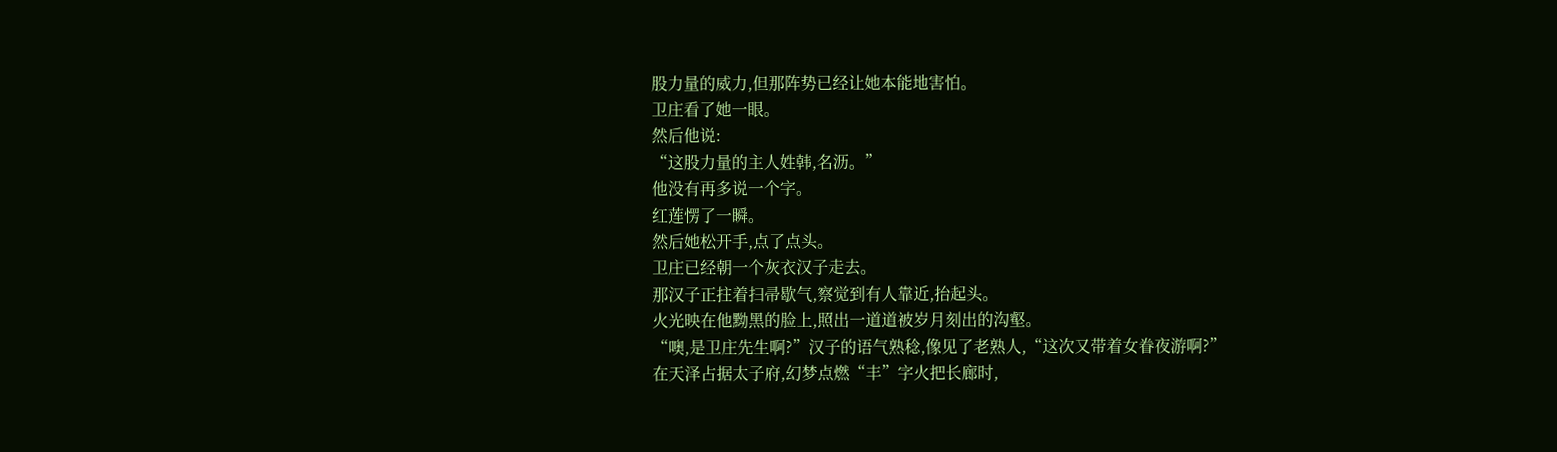股力量的威力,但那阵势已经让她本能地害怕。
卫庄看了她一眼。
然后他说:
“这股力量的主人姓韩,名沥。”
他没有再多说一个字。
红莲愣了一瞬。
然后她松开手,点了点头。
卫庄已经朝一个灰衣汉子走去。
那汉子正拄着扫帚歇气,察觉到有人靠近,抬起头。
火光映在他黝黑的脸上,照出一道道被岁月刻出的沟壑。
“噢,是卫庄先生啊?”汉子的语气熟稔,像见了老熟人,“这次又带着女眷夜游啊?”
在天泽占据太子府,幻梦点燃“丰”字火把长廊时,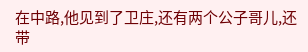在中路,他见到了卫庄,还有两个公子哥儿,还带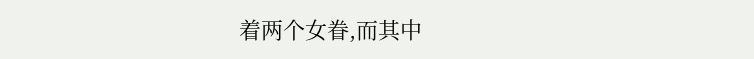着两个女眷,而其中